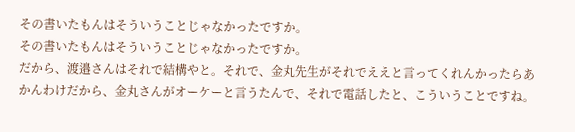その書いたもんはそういうことじゃなかったですか。
その書いたもんはそういうことじゃなかったですか。
だから、渡邉さんはそれで結構やと。それで、金丸先生がそれでええと言ってくれんかったらあかんわけだから、金丸さんがオーケーと言うたんで、それで電話したと、こういうことですね。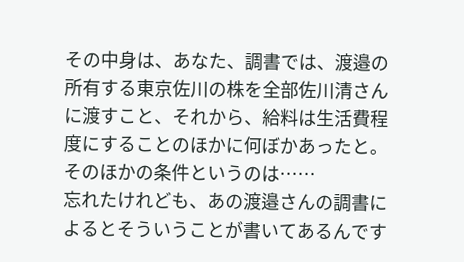その中身は、あなた、調書では、渡邉の所有する東京佐川の株を全部佐川清さんに渡すこと、それから、給料は生活費程度にすることのほかに何ぼかあったと。そのほかの条件というのは……
忘れたけれども、あの渡邉さんの調書によるとそういうことが書いてあるんです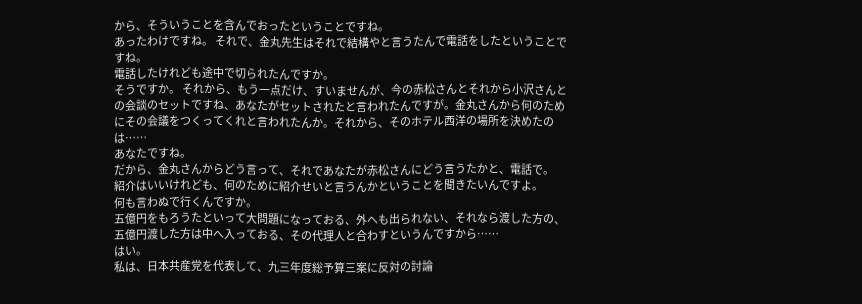から、そういうことを含んでおったということですね。
あったわけですね。 それで、金丸先生はそれで結構やと言うたんで電話をしたということですね。
電話したけれども途中で切られたんですか。
そうですか。 それから、もう一点だけ、すいませんが、今の赤松さんとそれから小沢さんとの会談のセットですね、あなたがセットされたと言われたんですが。金丸さんから何のためにその会議をつくってくれと言われたんか。それから、そのホテル西洋の場所を決めたのは……
あなたですね。
だから、金丸さんからどう言って、それであなたが赤松さんにどう言うたかと、電話で。
紹介はいいけれども、何のために紹介せいと言うんかということを聞きたいんですよ。
何も言わぬで行くんですか。
五億円をもろうたといって大問題になっておる、外へも出られない、それなら渡した方の、五億円渡した方は中へ入っておる、その代理人と合わすというんですから……
はい。
私は、日本共産党を代表して、九三年度総予算三案に反対の討論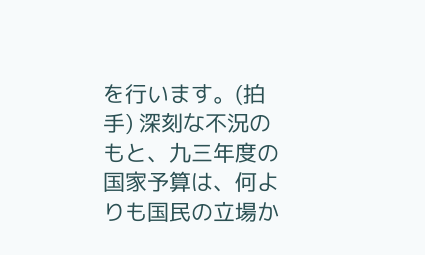を行います。(拍手) 深刻な不況のもと、九三年度の国家予算は、何よりも国民の立場か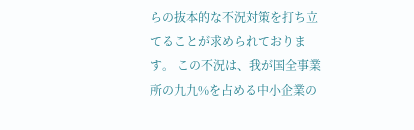らの抜本的な不況対策を打ち立てることが求められております。 この不況は、我が国全事業所の九九%を占める中小企業の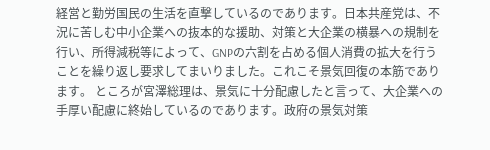経営と勤労国民の生活を直撃しているのであります。日本共産党は、不況に苦しむ中小企業への抜本的な援助、対策と大企業の横暴への規制を行い、所得減税等によって、GNPの六割を占める個人消費の拡大を行うことを繰り返し要求してまいりました。これこそ景気回復の本筋であります。 ところが宮澤総理は、景気に十分配慮したと言って、大企業への手厚い配慮に終始しているのであります。政府の景気対策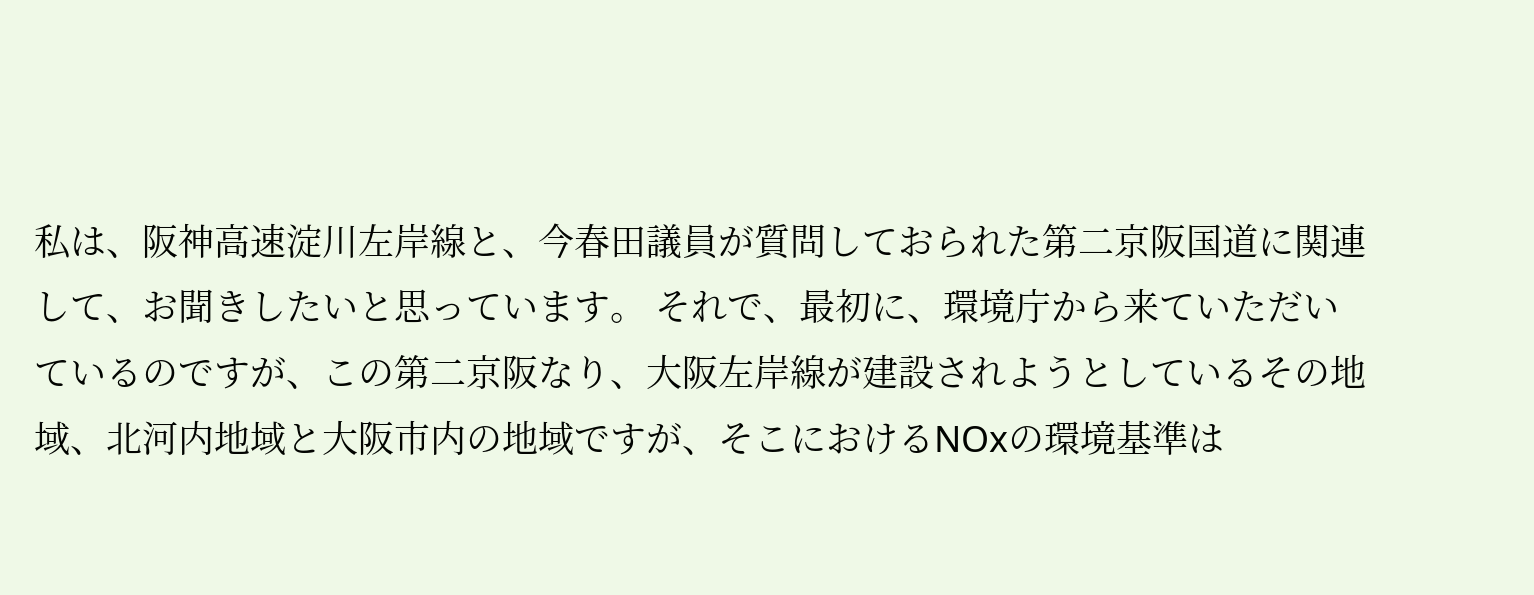私は、阪神高速淀川左岸線と、今春田議員が質問しておられた第二京阪国道に関連して、お聞きしたいと思っています。 それで、最初に、環境庁から来ていただいているのですが、この第二京阪なり、大阪左岸線が建設されようとしているその地域、北河内地域と大阪市内の地域ですが、そこにおけるNOxの環境基準は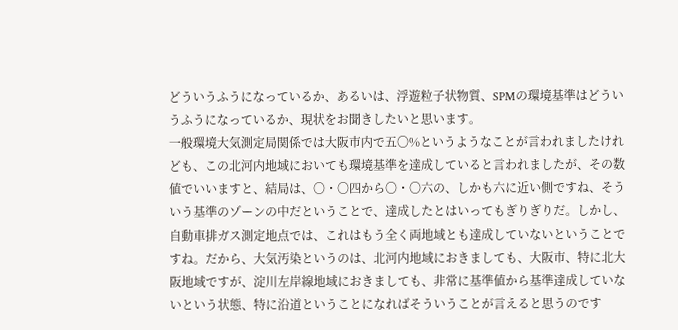どういうふうになっているか、あるいは、浮遊粒子状物質、SPMの環境基準はどういうふうになっているか、現状をお聞きしたいと思います。
一般環境大気測定局関係では大阪市内で五〇%というようなことが言われましたけれども、この北河内地域においても環境基準を達成していると言われましたが、その数値でいいますと、結局は、〇・〇四から〇・〇六の、しかも六に近い側ですね、そういう基準のゾーンの中だということで、達成したとはいってもぎりぎりだ。しかし、自動車排ガス測定地点では、これはもう全く両地域とも達成していないということですね。だから、大気汚染というのは、北河内地域におきましても、大阪市、特に北大阪地域ですが、淀川左岸線地域におきましても、非常に基準値から基準達成していないという状態、特に沿道ということになればそういうことが言えると思うのです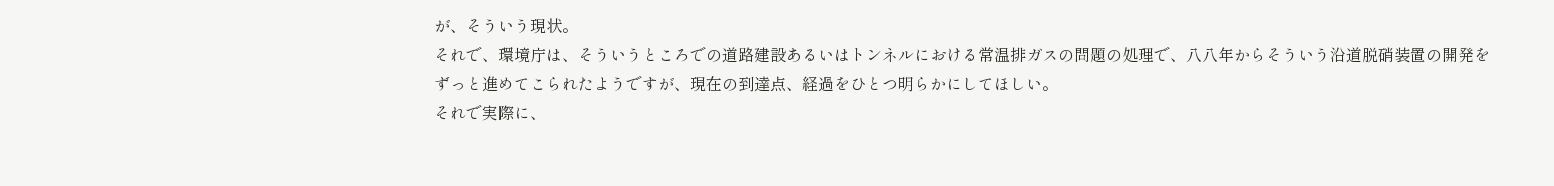が、そういう現状。
それで、環境庁は、そういうところでの道路建設あるいはトンネルにおける常温排ガスの問題の処理で、八八年からそういう沿道脱硝装置の開発をずっと進めてこられたようですが、現在の到達点、経過をひとつ明らかにしてほしい。
それで実際に、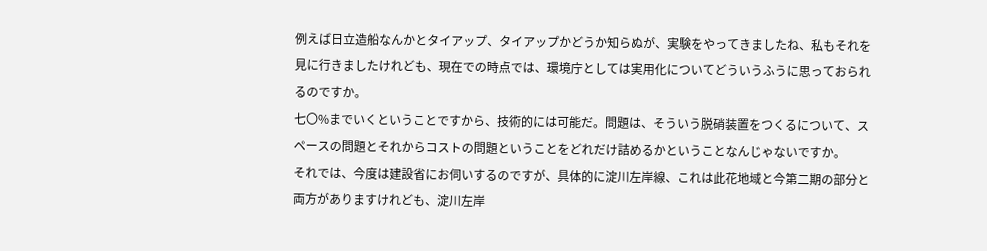例えば日立造船なんかとタイアップ、タイアップかどうか知らぬが、実験をやってきましたね、私もそれを見に行きましたけれども、現在での時点では、環境庁としては実用化についてどういうふうに思っておられるのですか。
七〇%までいくということですから、技術的には可能だ。問題は、そういう脱硝装置をつくるについて、スペースの問題とそれからコストの問題ということをどれだけ詰めるかということなんじゃないですか。
それでは、今度は建設省にお伺いするのですが、具体的に淀川左岸線、これは此花地域と今第二期の部分と両方がありますけれども、淀川左岸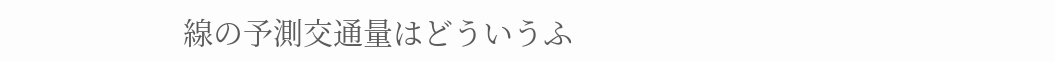線の予測交通量はどういうふ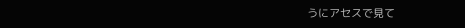うにアセスで見て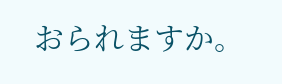おられますか。